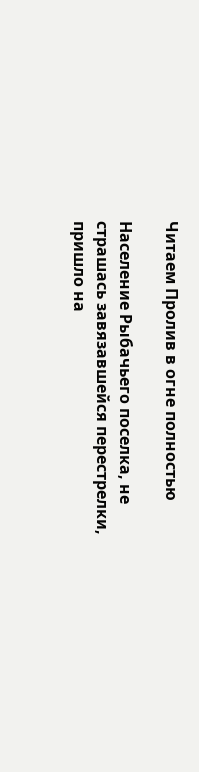Читаем Пролив в огне полностью

Население Рыбачьего поселка, не страшась завязавшейся перестрелки, пришло на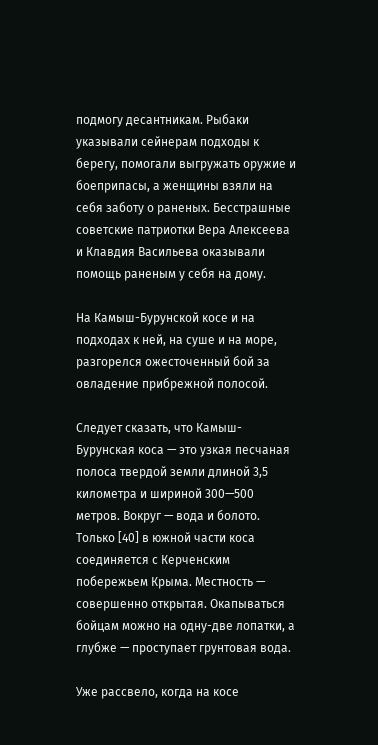подмогу десантникам. Рыбаки указывали сейнерам подходы к берегу, помогали выгружать оружие и боеприпасы, а женщины взяли на себя заботу о раненых. Бесстрашные советские патриотки Вера Алексеева и Клавдия Васильева оказывали помощь раненым у себя на дому.

На Камыш-Бурунской косе и на подходах к ней, на суше и на море, разгорелся ожесточенный бой за овладение прибрежной полосой.

Следует сказать, что Камыш-Бурунская коса — это узкая песчаная полоса твердой земли длиной 3,5 километра и шириной 300—500 метров. Вокруг — вода и болото. Только [40] в южной части коса соединяется с Керченским побережьем Крыма. Местность — совершенно открытая. Окапываться бойцам можно на одну-две лопатки, а глубже — проступает грунтовая вода.

Уже рассвело, когда на косе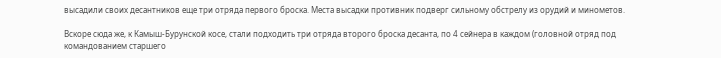высадили своих десантников еще три отряда первого броска. Места высадки противник подверг сильному обстрелу из орудий и минометов.

Вскоре сюда же, к Камыш-Бурунской косе, стали подходить три отряда второго броска десанта, по 4 сейнера в каждом (головной отряд под командованием старшего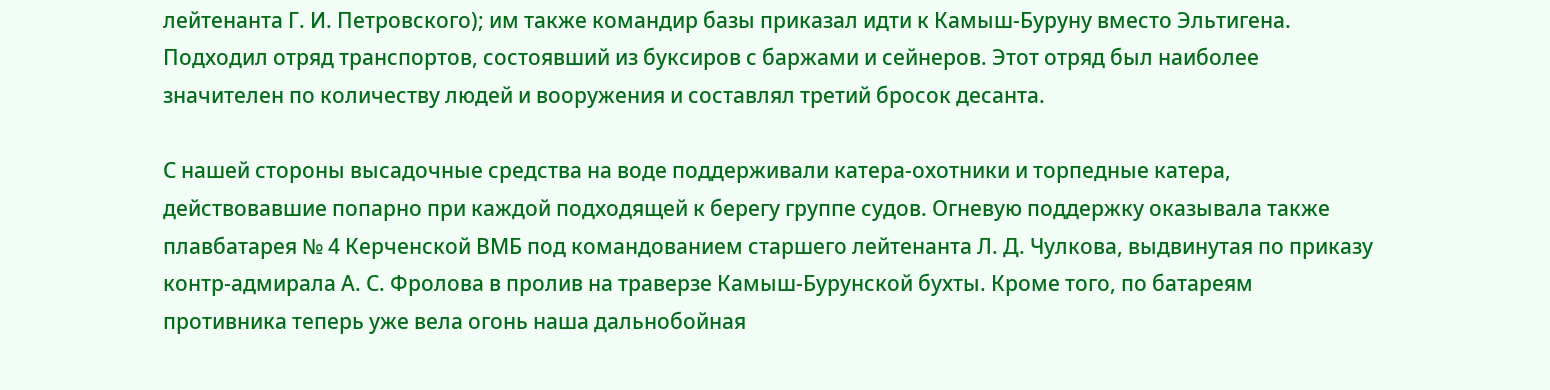лейтенанта Г. И. Петровского); им также командир базы приказал идти к Камыш-Буруну вместо Эльтигена. Подходил отряд транспортов, состоявший из буксиров с баржами и сейнеров. Этот отряд был наиболее значителен по количеству людей и вооружения и составлял третий бросок десанта.

С нашей стороны высадочные средства на воде поддерживали катера-охотники и торпедные катера, действовавшие попарно при каждой подходящей к берегу группе судов. Огневую поддержку оказывала также плавбатарея № 4 Керченской ВМБ под командованием старшего лейтенанта Л. Д. Чулкова, выдвинутая по приказу контр-адмирала А. С. Фролова в пролив на траверзе Камыш-Бурунской бухты. Кроме того, по батареям противника теперь уже вела огонь наша дальнобойная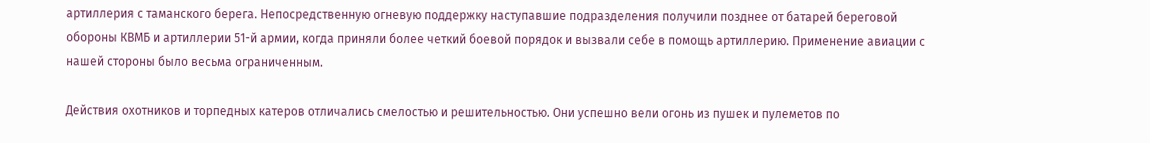артиллерия с таманского берега. Непосредственную огневую поддержку наступавшие подразделения получили позднее от батарей береговой обороны КВМБ и артиллерии 51-й армии, когда приняли более четкий боевой порядок и вызвали себе в помощь артиллерию. Применение авиации с нашей стороны было весьма ограниченным.

Действия охотников и торпедных катеров отличались смелостью и решительностью. Они успешно вели огонь из пушек и пулеметов по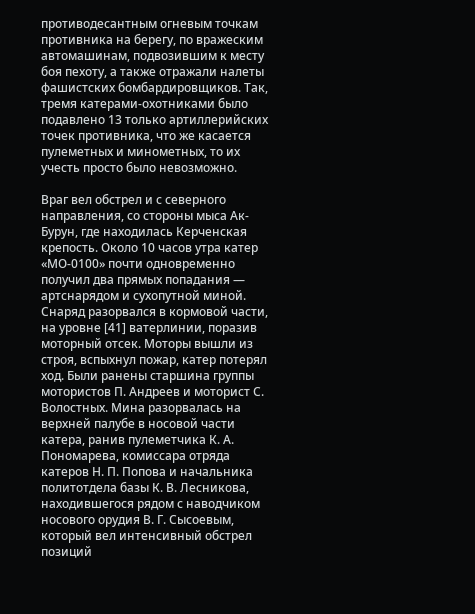противодесантным огневым точкам противника на берегу, по вражеским автомашинам, подвозившим к месту боя пехоту, а также отражали налеты фашистских бомбардировщиков. Так, тремя катерами-охотниками было подавлено 13 только артиллерийских точек противника, что же касается пулеметных и минометных, то их учесть просто было невозможно.

Враг вел обстрел и с северного направления, со стороны мыса Ак-Бурун, где находилась Керченская крепость. Около 10 часов утра катер «МО-0100» почти одновременно получил два прямых попадания — артснарядом и сухопутной миной. Снаряд разорвался в кормовой части, на уровне [41] ватерлинии, поразив моторный отсек. Моторы вышли из строя, вспыхнул пожар, катер потерял ход. Были ранены старшина группы мотористов П. Андреев и моторист С. Волостных. Мина разорвалась на верхней палубе в носовой части катера, ранив пулеметчика К. А. Пономарева, комиссара отряда катеров Н. П. Попова и начальника политотдела базы К. В. Лесникова, находившегося рядом с наводчиком носового орудия В. Г. Сысоевым, который вел интенсивный обстрел позиций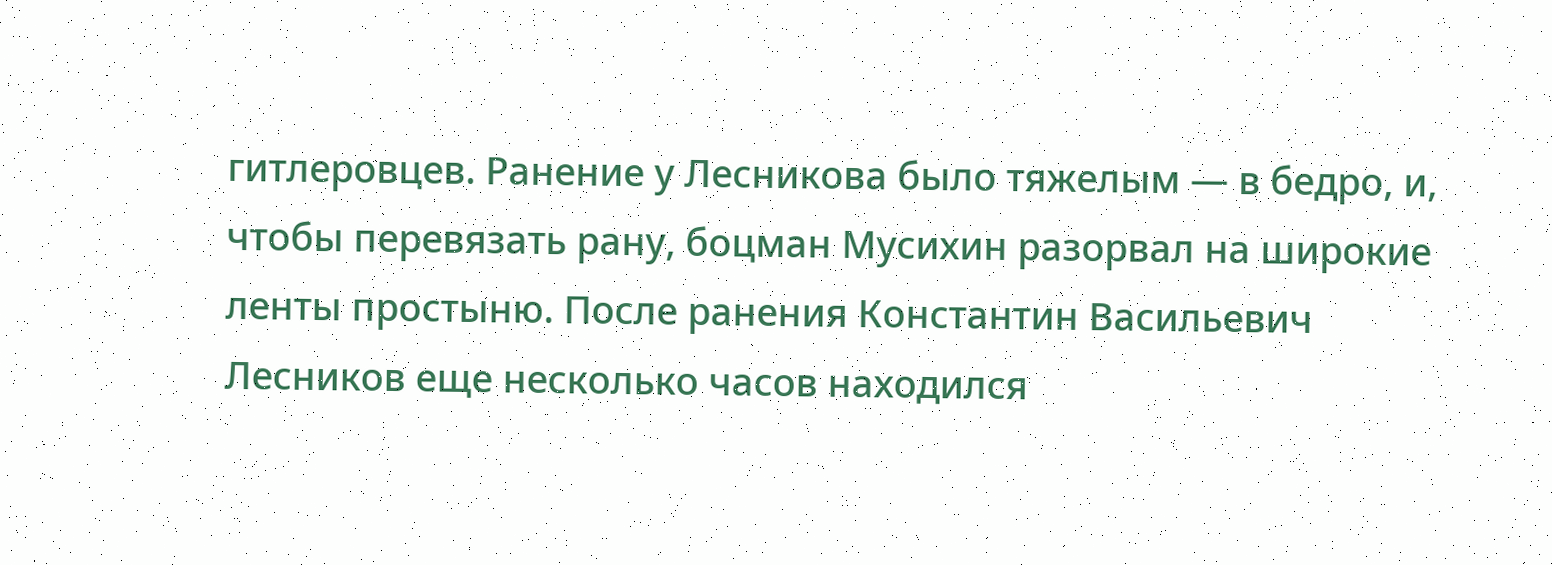гитлеровцев. Ранение у Лесникова было тяжелым — в бедро, и, чтобы перевязать рану, боцман Мусихин разорвал на широкие ленты простыню. После ранения Константин Васильевич Лесников еще несколько часов находился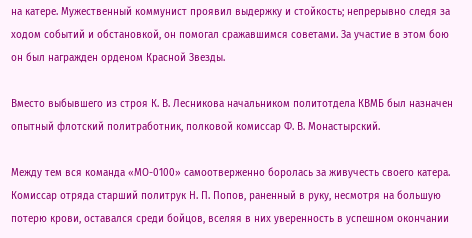на катере. Мужественный коммунист проявил выдержку и стойкость; непрерывно следя за ходом событий и обстановкой, он помогал сражавшимся советами. За участие в этом бою он был награжден орденом Красной Звезды.

Вместо выбывшего из строя К. В. Лесникова начальником политотдела КВМБ был назначен опытный флотский политработник, полковой комиссар Ф. В. Монастырский.

Между тем вся команда «МО-0100» самоотверженно боролась за живучесть своего катера. Комиссар отряда старший политрук Н. П. Попов, раненный в руку, несмотря на большую потерю крови, оставался среди бойцов, вселяя в них уверенность в успешном окончании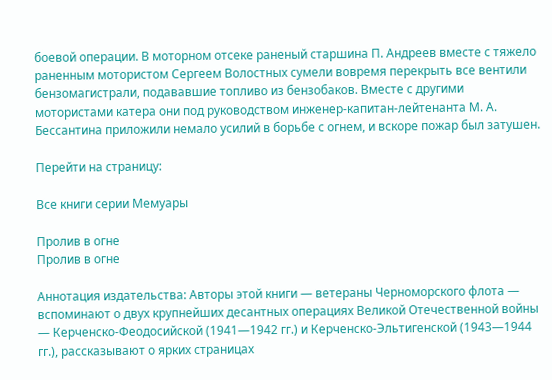боевой операции. В моторном отсеке раненый старшина П. Андреев вместе с тяжело раненным мотористом Сергеем Волостных сумели вовремя перекрыть все вентили бензомагистрали, подававшие топливо из бензобаков. Вместе с другими мотористами катера они под руководством инженер-капитан-лейтенанта М. А. Бессантина приложили немало усилий в борьбе с огнем, и вскоре пожар был затушен.

Перейти на страницу:

Все книги серии Мемуары

Пролив в огне
Пролив в огне

Аннотация издательства: Авторы этой книги — ветераны Черноморского флота — вспоминают о двух крупнейших десантных операциях Великой Отечественной войны — Керченско-Феодосийской (1941—1942 гг.) и Керченско-Эльтигенской (1943—1944 гг.), рассказывают о ярких страницах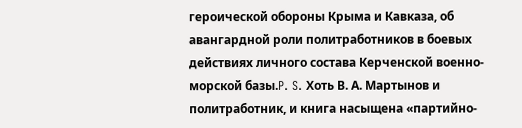героической обороны Крыма и Кавказа, об авангардной роли политработников в боевых действиях личного состава Керченской военно-морской базы.P. S. Хоть В. А. Мартынов и политработник, и книга насыщена «партийно-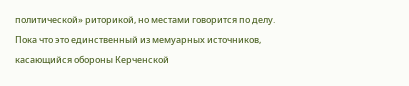политической» риторикой, но местами говорится по делу. Пока что это единственный из мемуарных источников, касающийся обороны Керченской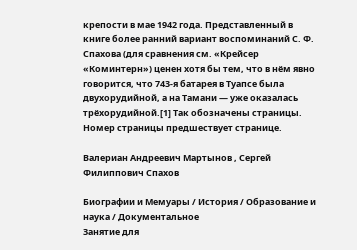крепости в мае 1942 года. Представленный в книге более ранний вариант воспоминаний С. Ф. Спахова (для сравнения см. «Крейсер «Коминтерн») ценен хотя бы тем, что в нём явно говорится, что 743-я батарея в Туапсе была двухорудийной, а на Тамани — уже оказалась трёхорудийной.[1] Так обозначены страницы. Номер страницы предшествует странице.

Валериан Андреевич Мартынов , Сергей Филиппович Спахов

Биографии и Мемуары / История / Образование и наука / Документальное
Занятие для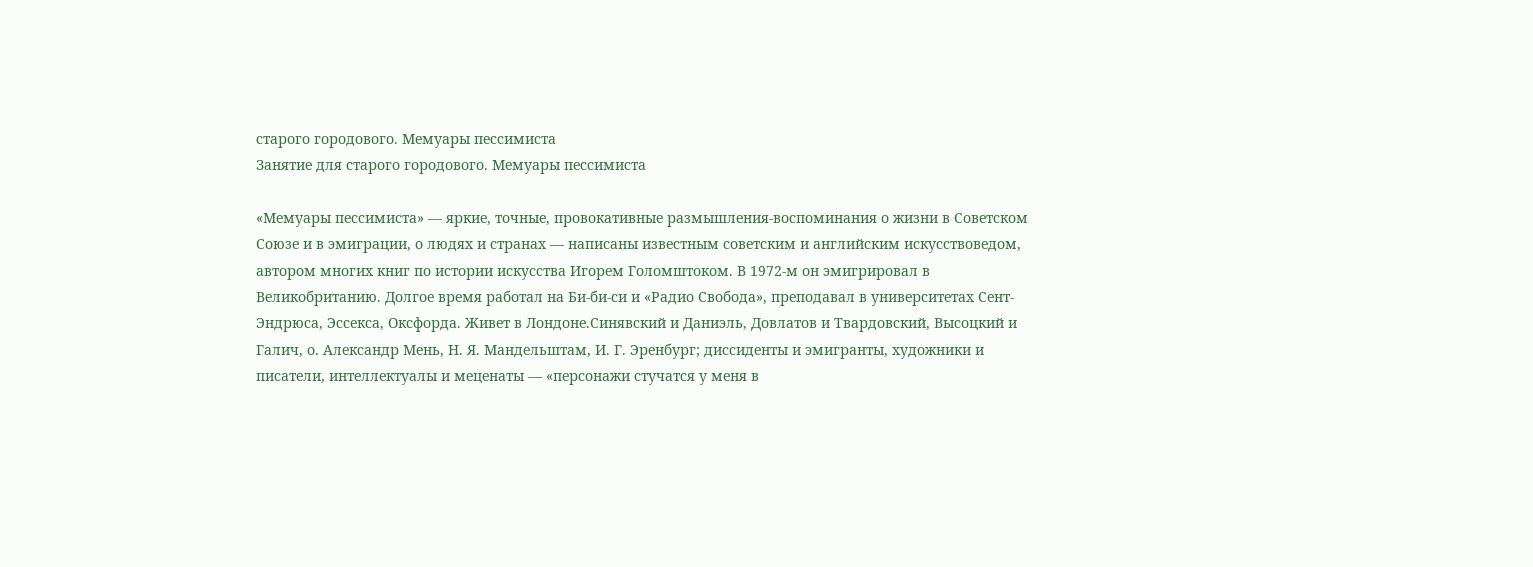старого городового. Мемуары пессимиста
Занятие для старого городового. Мемуары пессимиста

«Мемуары пессимиста» — яркие, точные, провокативные размышления-воспоминания о жизни в Советском Союзе и в эмиграции, о людях и странах — написаны известным советским и английским искусствоведом, автором многих книг по истории искусства Игорем Голомштоком. В 1972-м он эмигрировал в Великобританию. Долгое время работал на Би-би-си и «Радио Свобода», преподавал в университетах Сент-Эндрюса, Эссекса, Оксфорда. Живет в Лондоне.Синявский и Даниэль, Довлатов и Твардовский, Высоцкий и Галич, о. Александр Мень, Н. Я. Мандельштам, И. Г. Эренбург; диссиденты и эмигранты, художники и писатели, интеллектуалы и меценаты — «персонажи стучатся у меня в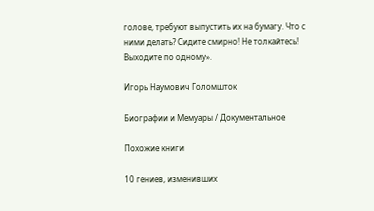голове, требуют выпустить их на бумагу. Что с ними делать? Сидите смирно! Не толкайтесь! Выходите по одному».

Игорь Наумович Голомшток

Биографии и Мемуары / Документальное

Похожие книги

10 гениев, изменивших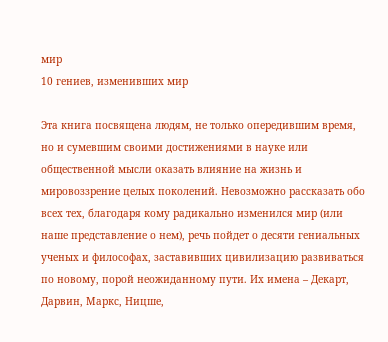мир
10 гениев, изменивших мир

Эта книга посвящена людям, не только опередившим время, но и сумевшим своими достижениями в науке или общественной мысли оказать влияние на жизнь и мировоззрение целых поколений. Невозможно рассказать обо всех тех, благодаря кому радикально изменился мир (или наше представление о нем), речь пойдет о десяти гениальных ученых и философах, заставивших цивилизацию развиваться по новому, порой неожиданному пути. Их имена – Декарт, Дарвин, Маркс, Ницше,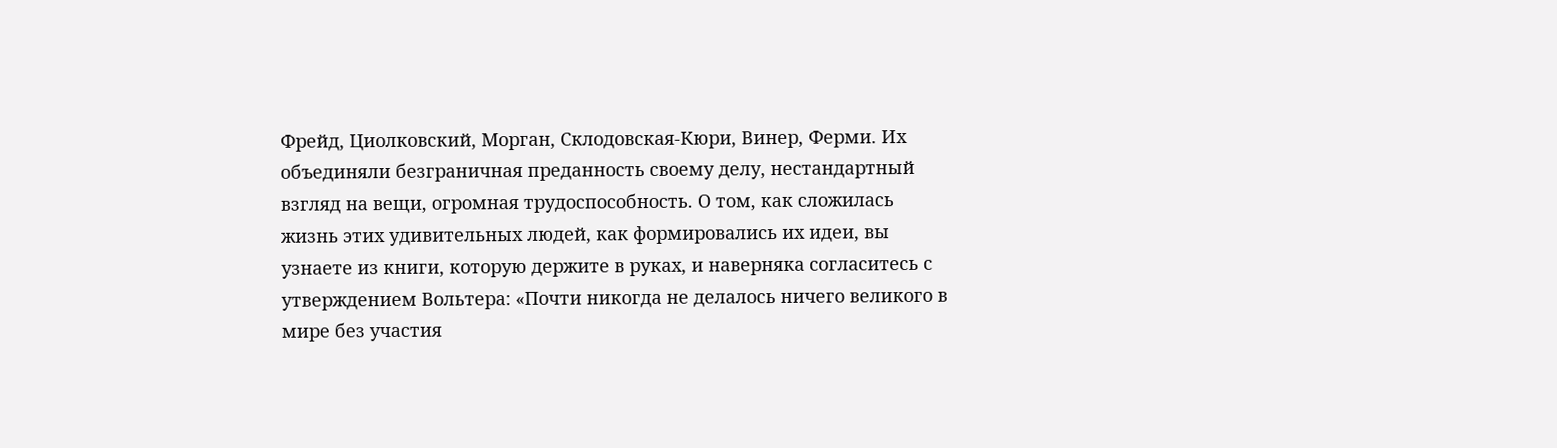Фрейд, Циолковский, Морган, Склодовская-Кюри, Винер, Ферми. Их объединяли безграничная преданность своему делу, нестандартный взгляд на вещи, огромная трудоспособность. О том, как сложилась жизнь этих удивительных людей, как формировались их идеи, вы узнаете из книги, которую держите в руках, и наверняка согласитесь с утверждением Вольтера: «Почти никогда не делалось ничего великого в мире без участия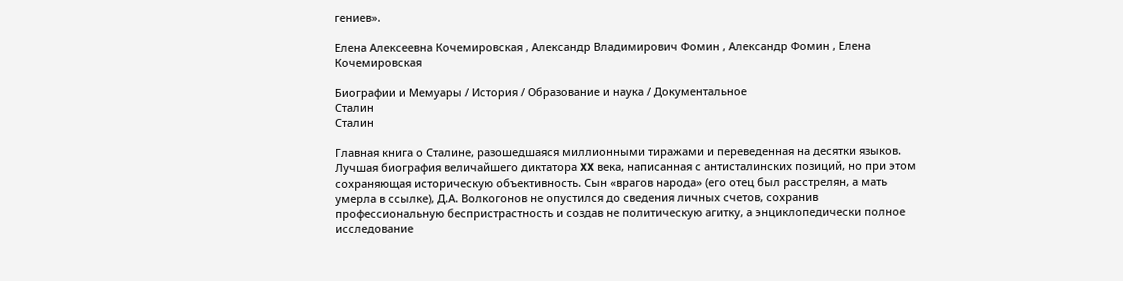гениев».

Елена Алексеевна Кочемировская , Александр Владимирович Фомин , Александр Фомин , Елена Кочемировская

Биографии и Мемуары / История / Образование и наука / Документальное
Сталин
Сталин

Главная книга о Сталине, разошедшаяся миллионными тиражами и переведенная на десятки языков. Лучшая биография величайшего диктатора XX века, написанная с антисталинских позиций, но при этом сохраняющая историческую объективность. Сын «врагов народа» (его отец был расстрелян, а мать умерла в ссылке), Д.А. Волкогонов не опустился до сведения личных счетов, сохранив профессиональную беспристрастность и создав не политическую агитку, а энциклопедически полное исследование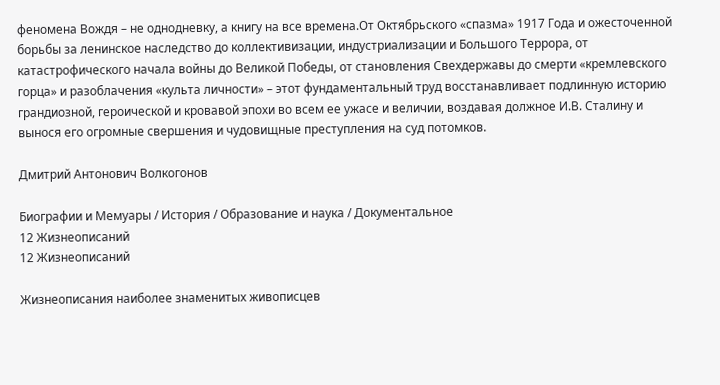феномена Вождя – не однодневку, а книгу на все времена.От Октябрьского «спазма» 1917 Года и ожесточенной борьбы за ленинское наследство до коллективизации, индустриализации и Большого Террора, от катастрофического начала войны до Великой Победы, от становления Свехдержавы до смерти «кремлевского горца» и разоблачения «культа личности» – этот фундаментальный труд восстанавливает подлинную историю грандиозной, героической и кровавой эпохи во всем ее ужасе и величии, воздавая должное И.В. Сталину и вынося его огромные свершения и чудовищные преступления на суд потомков.

Дмитрий Антонович Волкогонов

Биографии и Мемуары / История / Образование и наука / Документальное
12 Жизнеописаний
12 Жизнеописаний

Жизнеописания наиболее знаменитых живописцев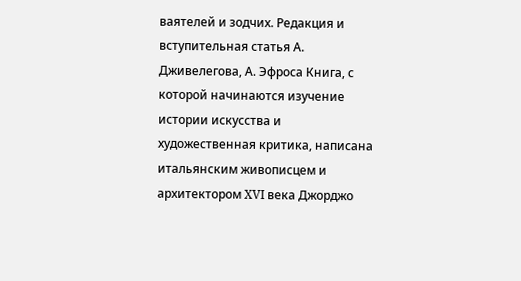ваятелей и зодчих. Редакция и вступительная статья А. Дживелегова, А. Эфроса Книга, с которой начинаются изучение истории искусства и художественная критика, написана итальянским живописцем и архитектором XVI века Джорджо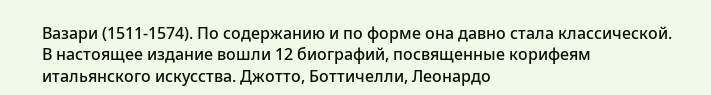Вазари (1511-1574). По содержанию и по форме она давно стала классической. В настоящее издание вошли 12 биографий, посвященные корифеям итальянского искусства. Джотто, Боттичелли, Леонардо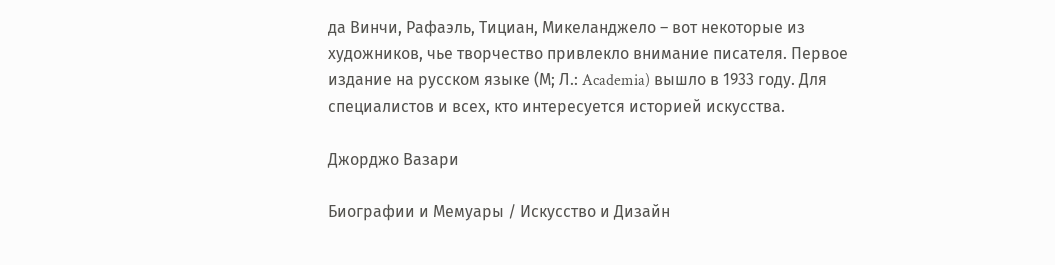да Винчи, Рафаэль, Тициан, Микеланджело – вот некоторые из художников, чье творчество привлекло внимание писателя. Первое издание на русском языке (М; Л.: Academia) вышло в 1933 году. Для специалистов и всех, кто интересуется историей искусства.

Джорджо Вазари

Биографии и Мемуары / Искусство и Дизайн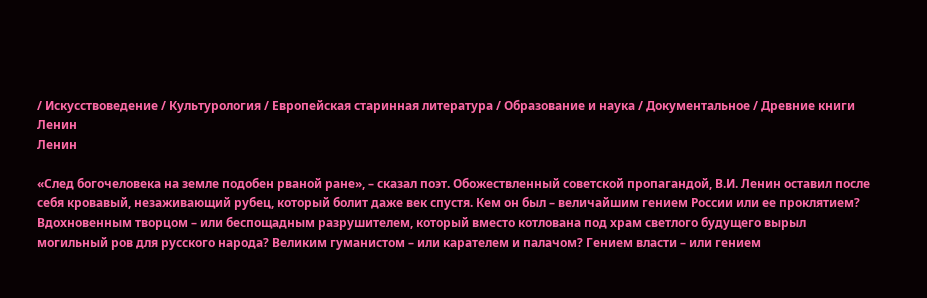/ Искусствоведение / Культурология / Европейская старинная литература / Образование и наука / Документальное / Древние книги
Ленин
Ленин

«След богочеловека на земле подобен рваной ране», – сказал поэт. Обожествленный советской пропагандой, В.И. Ленин оставил после себя кровавый, незаживающий рубец, который болит даже век спустя. Кем он был – величайшим гением России или ее проклятием? Вдохновенным творцом – или беспощадным разрушителем, который вместо котлована под храм светлого будущего вырыл могильный ров для русского народа? Великим гуманистом – или карателем и палачом? Гением власти – или гением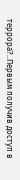террора?..Первым получив доступ в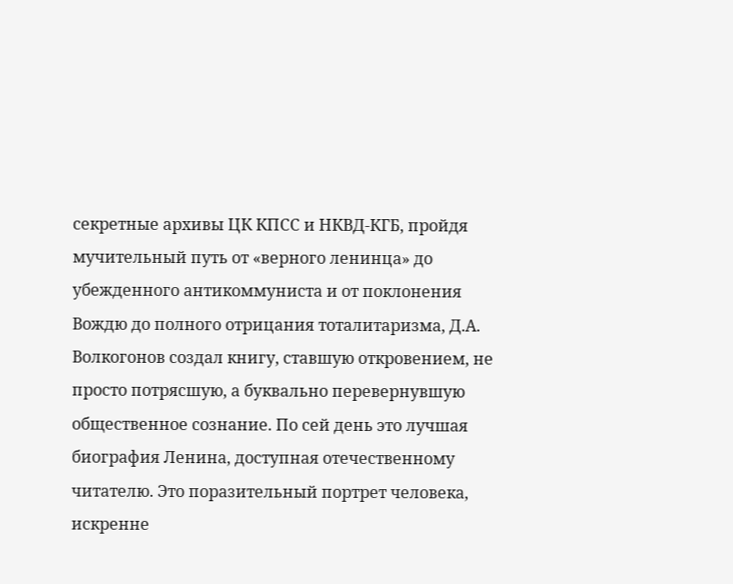секретные архивы ЦК КПСС и НКВД-КГБ, пройдя мучительный путь от «верного ленинца» до убежденного антикоммуниста и от поклонения Вождю до полного отрицания тоталитаризма, Д.А. Волкогонов создал книгу, ставшую откровением, не просто потрясшую, а буквально перевернувшую общественное сознание. По сей день это лучшая биография Ленина, доступная отечественному читателю. Это поразительный портрет человека, искренне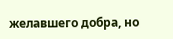желавшего добра, но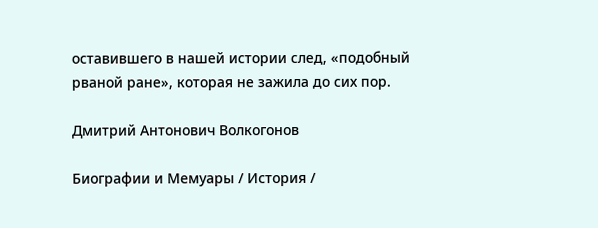оставившего в нашей истории след, «подобный рваной ране», которая не зажила до сих пор.

Дмитрий Антонович Волкогонов

Биографии и Мемуары / История /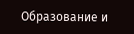Образование и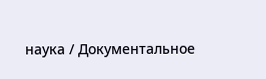наука / Документальное